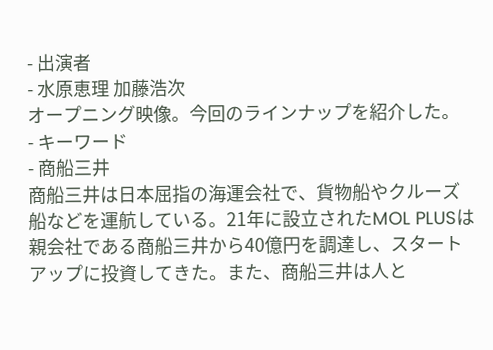- 出演者
- 水原恵理 加藤浩次
オープニング映像。今回のラインナップを紹介した。
- キーワード
- 商船三井
商船三井は日本屈指の海運会社で、貨物船やクルーズ船などを運航している。21年に設立されたMOL PLUSは親会社である商船三井から40億円を調達し、スタートアップに投資してきた。また、商船三井は人と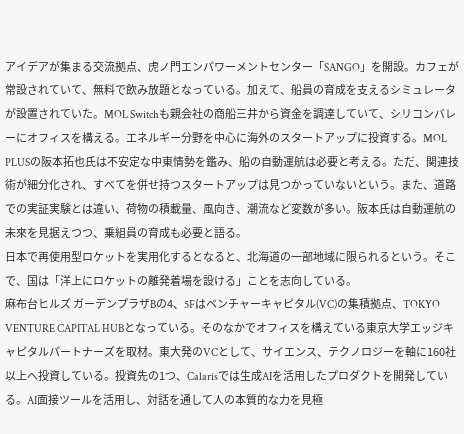アイデアが集まる交流拠点、虎ノ門エンパワーメントセンター「SANGO」を開設。カフェが常設されていて、無料で飲み放題となっている。加えて、船員の育成を支えるシミュレータが設置されていた。MOL Switchも親会社の商船三井から資金を調達していて、シリコンバレーにオフィスを構える。エネルギー分野を中心に海外のスタートアップに投資する。MOL PLUSの阪本拓也氏は不安定な中東情勢を鑑み、船の自動運航は必要と考える。ただ、関連技術が細分化され、すべてを併せ持つスタートアップは見つかっていないという。また、道路での実証実験とは違い、荷物の積載量、風向き、潮流など変数が多い。阪本氏は自動運航の未來を見据えつつ、乗組員の育成も必要と語る。
日本で再使用型ロケットを実用化するとなると、北海道の一部地域に限られるという。そこで、国は「洋上にロケットの離発着場を設ける」ことを志向している。
麻布台ヒルズ ガーデンプラザBの4、5Fはベンチャーキャピタル(VC)の集積拠点、TOKYO VENTURE CAPITAL HUBとなっている。そのなかでオフィスを構えている東京大学エッジキャピタルパートナーズを取材。東大発のVCとして、サイエンス、テクノロジーを軸に160社以上へ投資している。投資先の1つ、Calarisでは生成AIを活用したプロダクトを開発している。AI面接ツールを活用し、対話を通して人の本質的な力を見極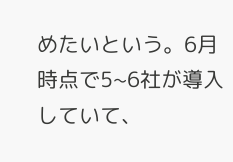めたいという。6月時点で5~6社が導入していて、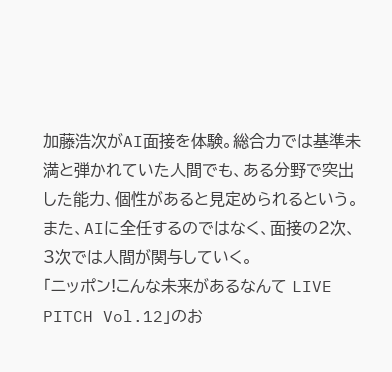加藤浩次がAI面接を体験。総合力では基準未満と弾かれていた人間でも、ある分野で突出した能力、個性があると見定められるという。また、AIに全任するのではなく、面接の2次、3次では人間が関与していく。
「ニッポン!こんな未来があるなんて LIVE PITCH Vol.12」のお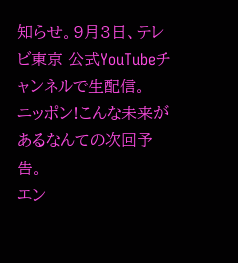知らせ。9月3日、テレビ東京 公式YouTubeチャンネルで生配信。
ニッポン!こんな未来があるなんての次回予告。
エン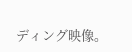ディング映像。